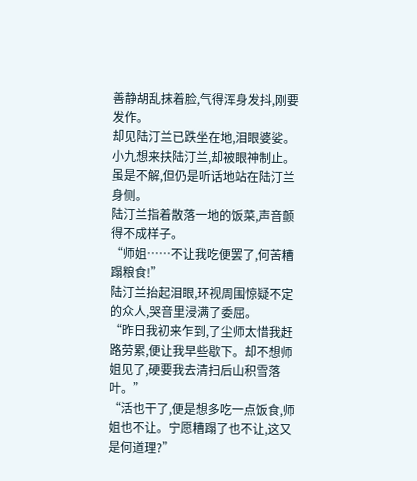善静胡乱抹着脸,气得浑身发抖,刚要发作。
却见陆汀兰已跌坐在地,泪眼婆娑。
小九想来扶陆汀兰,却被眼神制止。
虽是不解,但仍是听话地站在陆汀兰身侧。
陆汀兰指着散落一地的饭菜,声音颤得不成样子。
“师姐……不让我吃便罢了,何苦糟蹋粮食!”
陆汀兰抬起泪眼,环视周围惊疑不定的众人,哭音里浸满了委屈。
“昨日我初来乍到,了尘师太惜我赶路劳累,便让我早些歇下。却不想师姐见了,硬要我去清扫后山积雪落叶。”
“活也干了,便是想多吃一点饭食,师姐也不让。宁愿糟蹋了也不让,这又是何道理?”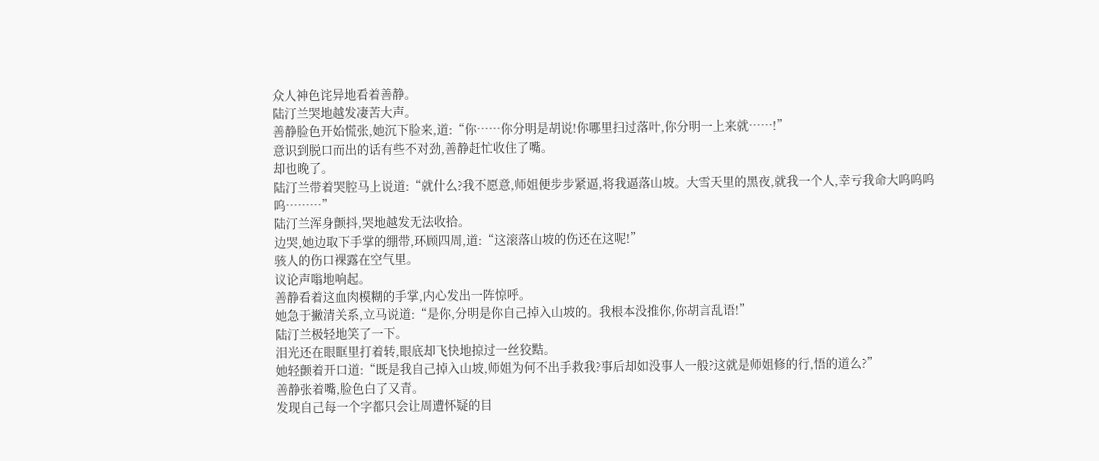众人神色诧异地看着善静。
陆汀兰哭地越发凄苦大声。
善静脸色开始慌张,她沉下脸来,道:“你……你分明是胡说!你哪里扫过落叶,你分明一上来就……!”
意识到脱口而出的话有些不对劲,善静赶忙收住了嘴。
却也晚了。
陆汀兰带着哭腔马上说道:“就什么?我不愿意,师姐便步步紧逼,将我逼落山坡。大雪天里的黑夜,就我一个人,幸亏我命大呜呜呜呜………”
陆汀兰浑身颤抖,哭地越发无法收拾。
边哭,她边取下手掌的绷带,环顾四周,道:“这滚落山坡的伤还在这呢!”
骇人的伤口裸露在空气里。
议论声嗡地响起。
善静看着这血肉模糊的手掌,内心发出一阵惊呼。
她急于撇清关系,立马说道:“是你,分明是你自己掉入山坡的。我根本没推你,你胡言乱语!”
陆汀兰极轻地笑了一下。
泪光还在眼眶里打着转,眼底却飞快地掠过一丝狡黠。
她轻颤着开口道:“既是我自己掉入山坡,师姐为何不出手救我?事后却如没事人一般?这就是师姐修的行,悟的道么?”
善静张着嘴,脸色白了又青。
发现自己每一个字都只会让周遭怀疑的目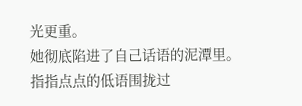光更重。
她彻底陷进了自己话语的泥潭里。
指指点点的低语围拢过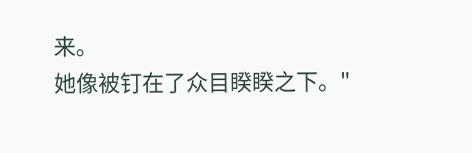来。
她像被钉在了众目睽睽之下。"